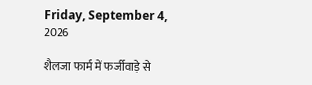Friday, September 4, 2026

शैलजा फार्म में फर्जीवाड़े से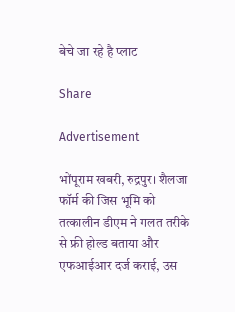बेचे जा रहे है प्लाट

Share

Advertisement

भोंपूराम खबरी, रुद्रपुर। शैलजा फॉर्म की जिस भूमि को तत्कालीन डीएम ने गलत तरीके से फ्री होल्ड बताया और एफआईआर दर्ज कराई, उस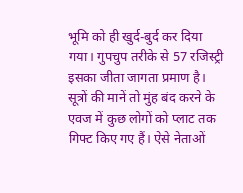भूमि को ही खुर्द-बुर्द कर दिया गया। गुपचुप तरीके से 57 रजिस्ट्री इसका जीता जागता प्रमाण है। सूत्रों की मानें तो मुंह बंद करने के एवज में कुछ लोगों को प्लाट तक गिफ्ट किए गए हैं। ऐसे नेताओं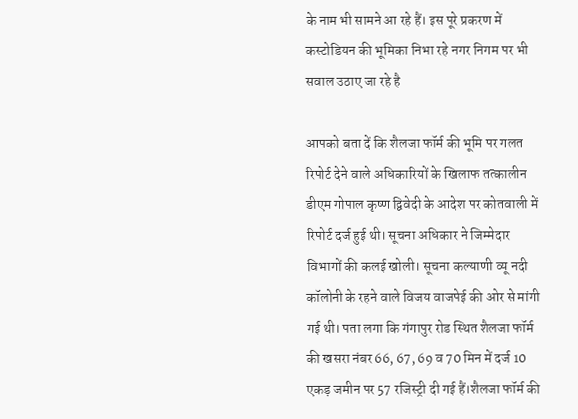के नाम भी सामने आ रहे हैं। इस पूरे प्रकरण में कस्टोडियन की भूमिका निभा रहे नगर निगम पर भी सवाल उठाए जा रहे है

आपको बता दें कि शैलजा फॉर्म की भूमि पर गलत रिपोर्ट देने वाले अधिकारियों के खिलाफ तत्कालीन डीएम गोपाल कृष्ण द्विवेदी के आदेश पर कोतवाली में रिपोर्ट दर्ज हुई थी। सूचना अधिकार ने जिम्मेदार विभागों की कलई खोली। सूचना कल्याणी व्यू नदी कॉलोनी के रहने वाले विजय वाजपेई की ओर से मांगी गई थी। पता लगा कि गंगापुर रोड स्थित शैलजा फॉर्म की खसरा नंबर 66, 67, 69 व 70 मिन में दर्ज 10 एकड़ जमीन पर 57 रजिस्ट्री दी गई हैं।शैलजा फॉर्म की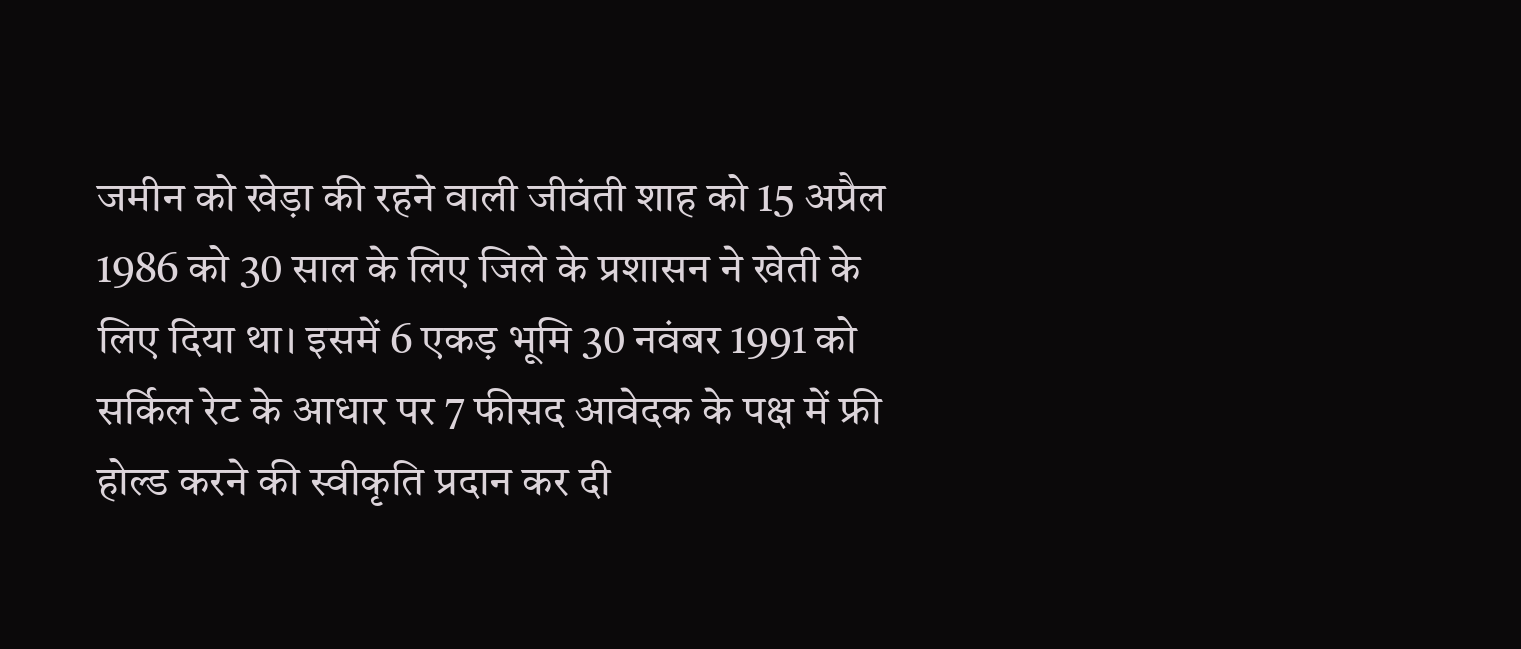जमीन को खेड़ा की रहने वाली जीवंती शाह को 15 अप्रैल 1986 को 30 साल के लिए जिले के प्रशासन ने खेती के लिए दिया था। इसमें 6 एकड़ भूमि 30 नवंबर 1991 को सर्किल रेट के आधार पर 7 फीसद आवेदक के पक्ष में फ्री होल्ड करने की स्वीकृति प्रदान कर दी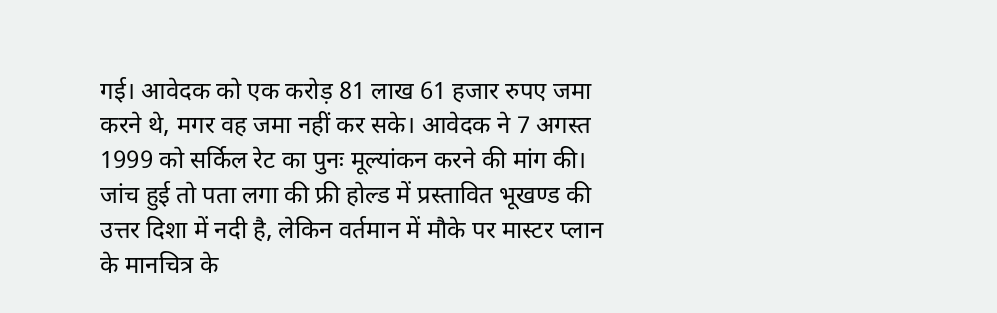गई। आवेदक को एक करोड़ 81 लाख 61 हजार रुपए जमा करने थे, मगर वह जमा नहीं कर सके। आवेदक ने 7 अगस्त 1999 को सर्किल रेट का पुनः मूल्यांकन करने की मांग की। जांच हुई तो पता लगा की फ्री होल्ड में प्रस्तावित भूखण्ड की उत्तर दिशा में नदी है, लेकिन वर्तमान में मौके पर मास्टर प्लान के मानचित्र के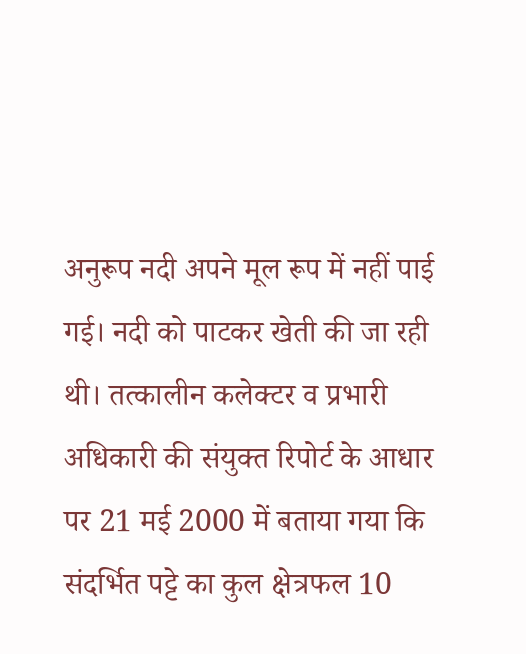अनुरूप नदी अपने मूल रूप में नहीं पाई गई। नदी को पाटकर खेती की जा रही थी। तत्कालीन कलेक्टर व प्रभारी अधिकारी की संयुक्त रिपोर्ट के आधार पर 21 मई 2000 में बताया गया कि संदर्भित पट्टे का कुल क्षेत्रफल 10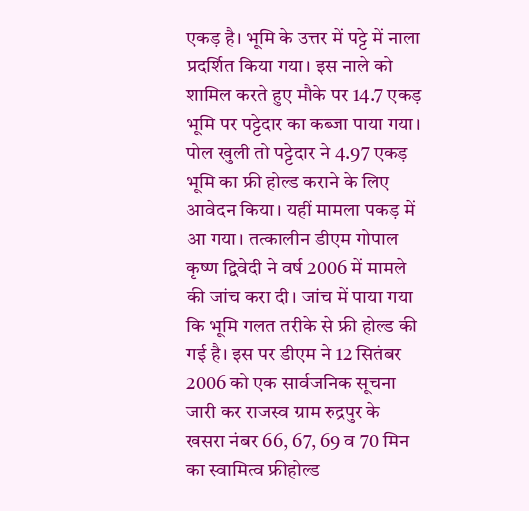एकड़ है। भूमि के उत्तर में पट्टे में नाला प्रदर्शित किया गया। इस नाले को शामिल करते हुए मौके पर 14.7 एकड़ भूमि पर पट्टेदार का कब्जा पाया गया। पोल खुली तो पट्टेदार ने 4.97 एकड़ भूमि का फ्री होल्ड कराने के लिए आवेदन किया। यहीं मामला पकड़ में आ गया। तत्कालीन डीएम गोपाल कृष्ण द्विवेदी ने वर्ष 2006 में मामले की जांच करा दी। जांच में पाया गया कि भूमि गलत तरीके से फ्री होल्ड की गई है। इस पर डीएम ने 12 सितंबर 2006 को एक सार्वजनिक सूचना जारी कर राजस्व ग्राम रुद्रपुर के खसरा नंबर 66, 67, 69 व 70 मिन का स्वामित्व फ्रीहोल्ड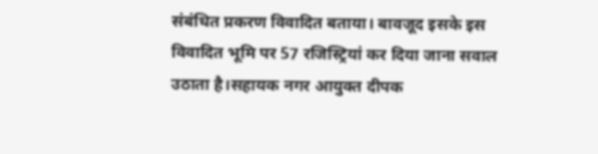संबंधित प्रकरण विवादित बताया। बावजूद इसके इस विवादित भूमि पर 57 रजिस्ट्रियां कर दिया जाना सवाल उठाता है।सहायक नगर आयुक्त दीपक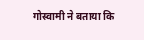गोस्वामी ने बताया कि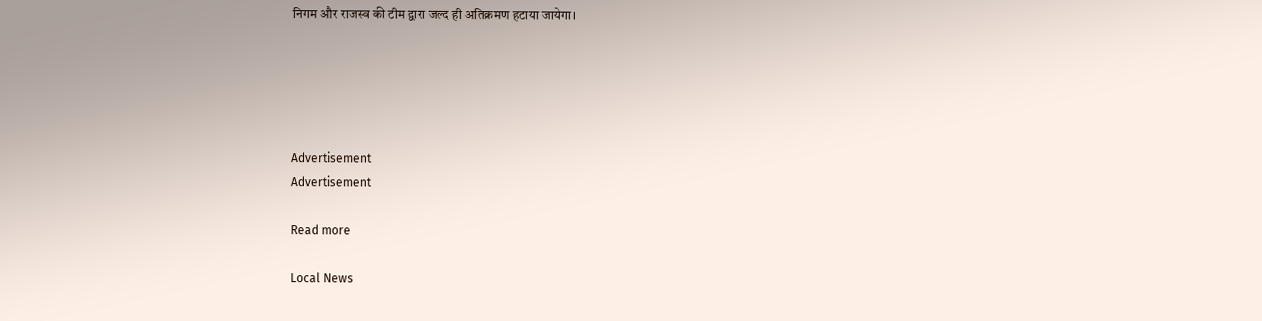निगम और राजस्व की टीम द्वारा जल्द ही अतिक्रमण हटाया जायेगा।





Advertisement
Advertisement

Read more

Local News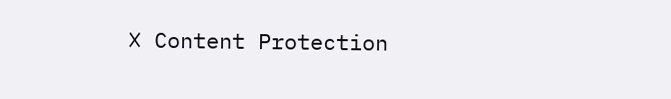❌ Content Protection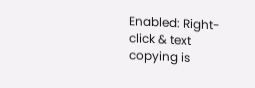Enabled: Right-click & text copying is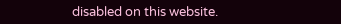disabled on this website.